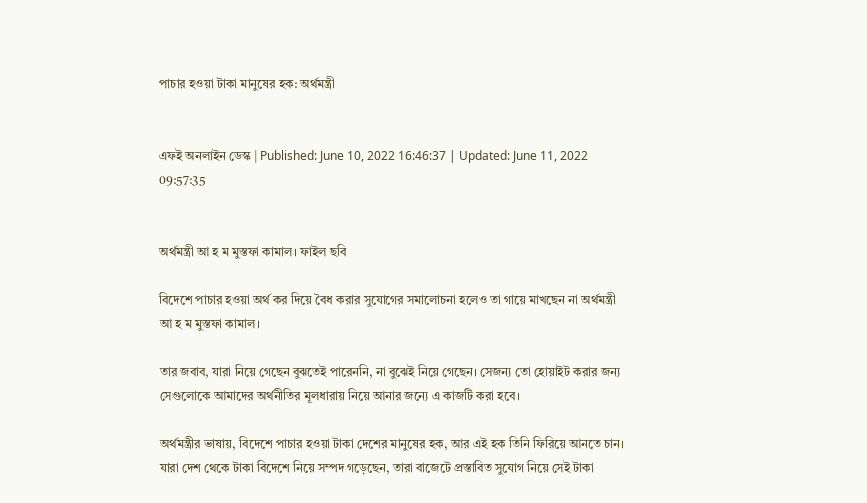পাচার হওয়া টাকা মানুষের হক: অর্থমন্ত্রী


এফই অনলাইন ডেস্ক | Published: June 10, 2022 16:46:37 | Updated: June 11, 2022 09:57:35


অর্থমন্ত্রী আ হ ম মুস্তফা কামাল। ফাইল ছবি

বিদেশে পাচার হওয়া অর্থ কর দিয়ে বৈধ করার সুযোগের সমালোচনা হলেও তা গায়ে মাখছেন না অর্থমন্ত্রী আ হ ম মুস্তফা কামাল।

তার জবাব, যারা নিয়ে গেছেন বুঝতেই পারেননি, না বুঝেই নিয়ে গেছেন। সেজন্য তো হোয়াইট করার জন্য সেগুলোকে আমাদের অর্থনীতির মূলধারায় নিয়ে আনার জন্যে এ কাজটি করা হবে।

অর্থমন্ত্রীর ভাষায়, বিদেশে পাচার হওয়া টাকা দেশের মানুষের হক, আর এই হক তিনি ফিরিয়ে আনতে চান। যারা দেশ থেকে টাকা বিদেশে নিয়ে সম্পদ গড়েছেন, তারা বাজেটে প্রস্তাবিত সুযোগ নিয়ে সেই টাকা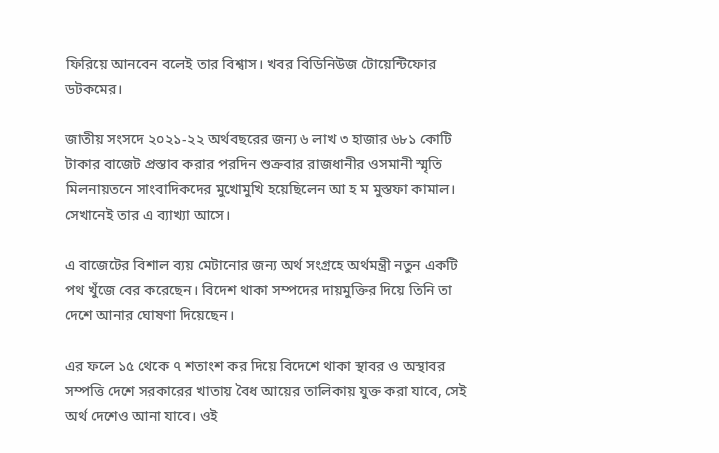ফিরিয়ে আনবেন বলেই তার বিশ্বাস। খবর বিডিনিউজ টোয়েন্টিফোর ডটকমের।

জাতীয় সংসদে ২০২১-২২ অর্থবছরের জন্য ৬ লাখ ৩ হাজার ৬৮১ কোটি টাকার বাজেট প্রস্তাব করার পরদিন শুক্রবার রাজধানীর ওসমানী স্মৃতি মিলনায়তনে সাংবাদিকদের মুখোমুখি হয়েছিলেন আ হ ম মুস্তফা কামাল। সেখানেই তার এ ব্যাখ্যা আসে।

এ বাজেটের বিশাল ব্যয় মেটানোর জন্য অর্থ সংগ্রহে অর্থমন্ত্রী নতুন একটি পথ খুঁজে বের করেছেন। বিদেশ থাকা সম্পদের দায়মুক্তির দিয়ে তিনি তা দেশে আনার ঘোষণা দিয়েছেন।

এর ফলে ১৫ থেকে ৭ শতাংশ কর দিয়ে বিদেশে থাকা স্থাবর ও অস্থাবর সম্পত্তি দেশে সরকারের খাতায় বৈধ আয়ের তালিকায় যুক্ত করা যাবে, সেই অর্থ দেশেও আনা যাবে। ওই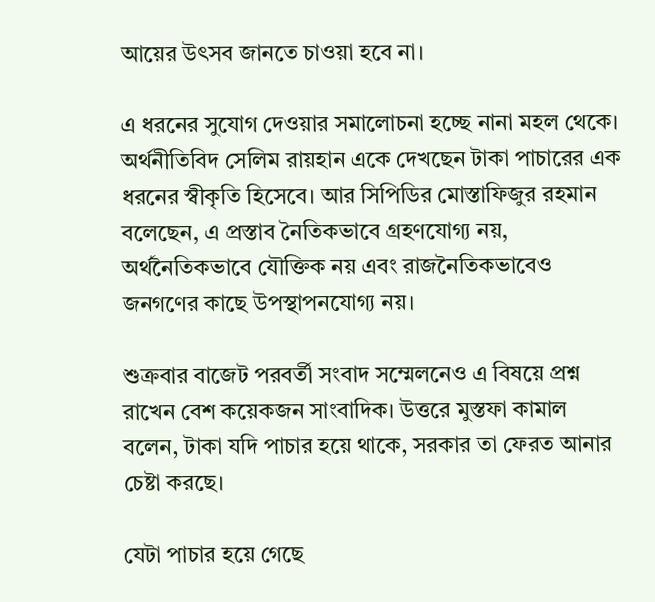আয়ের উৎসব জানতে চাওয়া হবে না।

এ ধরনের সুযোগ দেওয়ার সমালোচনা হচ্ছে নানা মহল থেকে। অর্থনীতিবিদ সেলিম রায়হান একে দেখছেন টাকা পাচারের এক ধরনের স্বীকৃতি হিসেবে। আর সিপিডির মোস্তাফিজুর রহমান বলেছেন, এ প্রস্তাব নৈতিকভাবে গ্রহণযোগ্য নয়, অর্থনৈতিকভাবে যৌক্তিক নয় এবং রাজনৈতিকভাবেও জনগণের কাছে উপস্থাপনযোগ্য নয়।

শুক্রবার বাজেট পরবর্তী সংবাদ সম্মেলনেও এ বিষয়ে প্রশ্ন রাখেন বেশ কয়েকজন সাংবাদিক। উত্তরে মুস্তফা কামাল বলেন, টাকা যদি পাচার হয়ে থাকে, সরকার তা ফেরত আনার চেষ্টা করছে।

যেটা পাচার হয়ে গেছে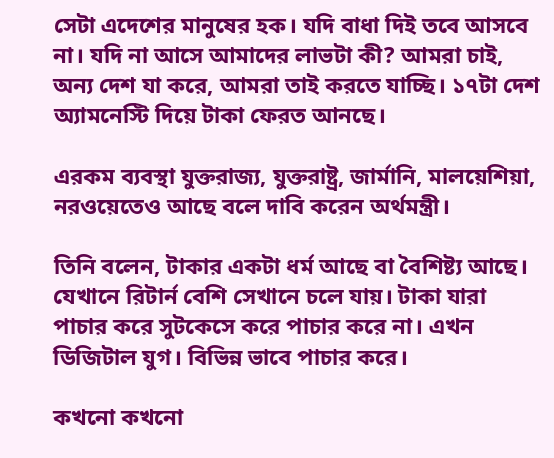সেটা এদেশের মানুষের হক। যদি বাধা দিই তবে আসবে না। যদি না আসে আমাদের লাভটা কী? আমরা চাই, অন্য দেশ যা করে, আমরা তাই করতে যাচ্ছি। ১৭টা দেশ অ্যামনেস্টি দিয়ে টাকা ফেরত আনছে।

এরকম ব্যবস্থা যুক্তরাজ্য, যুক্তরাষ্ট্র, জার্মানি, মালয়েশিয়া, নরওয়েতেও আছে বলে দাবি করেন অর্থমন্ত্রী।

তিনি বলেন, টাকার একটা ধর্ম আছে বা বৈশিষ্ট্য আছে। যেখানে রিটার্ন বেশি সেখানে চলে যায়। টাকা যারা পাচার করে সুটকেসে করে পাচার করে না। এখন ডিজিটাল যুগ। বিভিন্ন ভাবে পাচার করে।

কখনো কখনো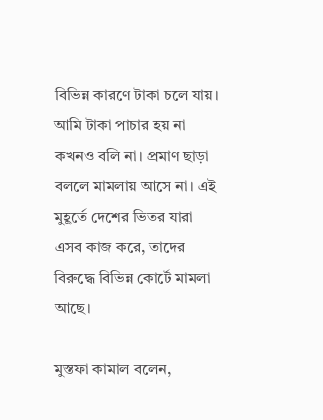বিভিন্ন কারণে টাকা চলে যায়। আমি টাকা পাচার হয় না কখনও বলি না। প্রমাণ ছাড়া বললে মামলায় আসে না। এই মুহূর্তে দেশের ভিতর যারা এসব কাজ করে, তাদের বিরুদ্ধে বিভিন্ন কোর্টে মামলা আছে।

মুস্তফা কামাল বলেন,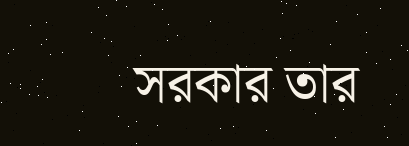সরকার তার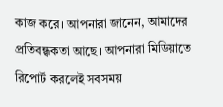কাজ করে। আপনারা জানেন, আমাদের প্রতিবন্ধ্বকতা আছে। আপনারা মিডিয়াতে রিপোর্ট করলেই সবসময়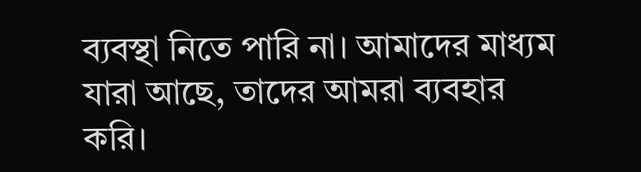ব্যবস্থা নিতে পারি না। আমাদের মাধ্যম যারা আছে, তাদের আমরা ব্যবহার করি।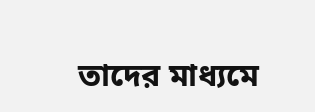তাদের মাধ্যমে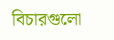বিচারগুলো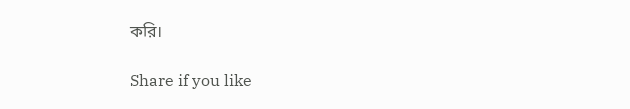করি।

Share if you like